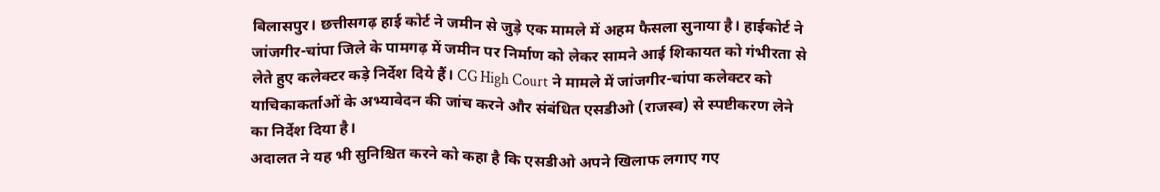बिलासपुर। छत्तीसगढ़ हाई कोर्ट ने जमीन से जुड़े एक मामले में अहम फैसला सुनाया है। हाईकोर्ट ने जांजगीर-चांपा जिले के पामगढ़ में जमीन पर निर्माण को लेकर सामने आई शिकायत को गंभीरता से लेते हुए कलेक्टर कड़े निर्देश दिये हैं। CG High Court ने मामले में जांजगीर-चांपा कलेक्टर को याचिकाकर्ताओं के अभ्यावेदन की जांच करने और संबंधित एसडीओ (राजस्व) से स्पष्टीकरण लेने का निर्देश दिया है।
अदालत ने यह भी सुनिश्चित करने को कहा है कि एसडीओ अपने खिलाफ लगाए गए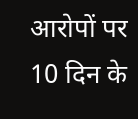आरोपों पर 10 दिन के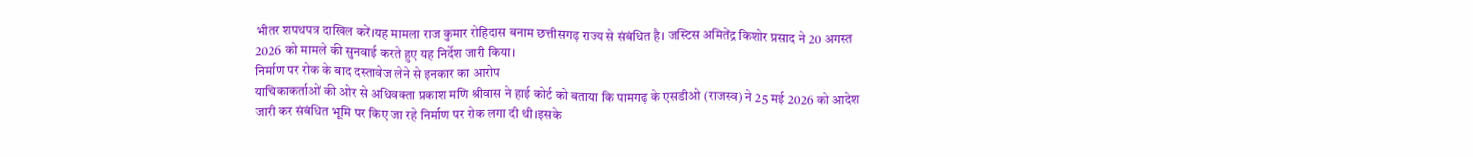भीतर शपथपत्र दाखिल करें।यह मामला राज कुमार रोहिदास बनाम छत्तीसगढ़ राज्य से संबंधित है। जस्टिस अमितेंद्र किशोर प्रसाद ने 20 अगस्त 2026 को मामले की सुनवाई करते हुए यह निर्देश जारी किया।
निर्माण पर रोक के बाद दस्तावेज लेने से इनकार का आरोप
याचिकाकर्ताओं की ओर से अधिवक्ता प्रकाश मणि श्रीवास ने हाई कोर्ट को बताया कि पामगढ़ के एसडीओ (राजस्व) ने 25 मई 2026 को आदेश जारी कर संबंधित भूमि पर किए जा रहे निर्माण पर रोक लगा दी थी।इसके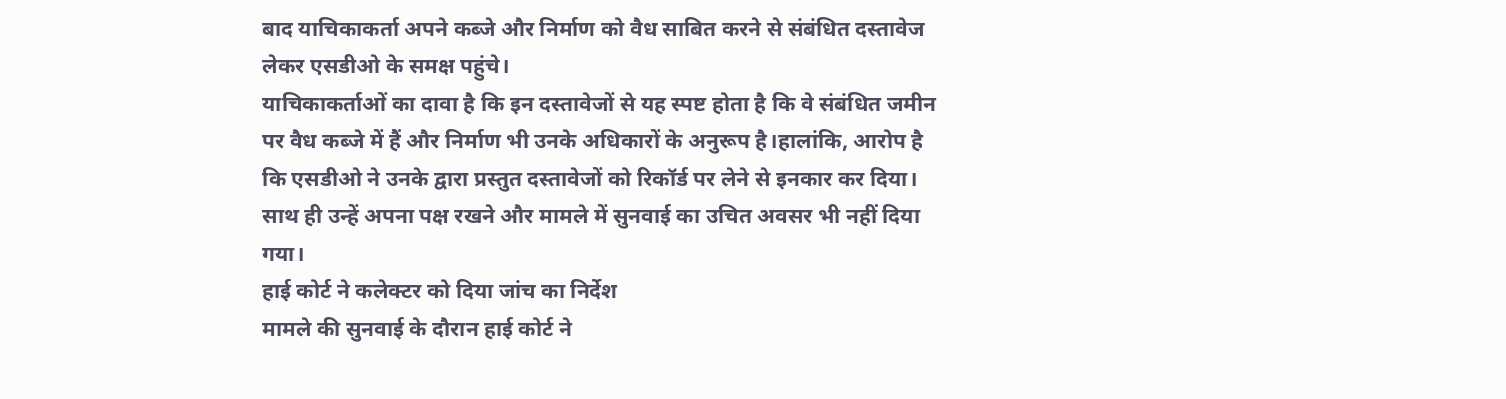बाद याचिकाकर्ता अपने कब्जे और निर्माण को वैध साबित करने से संबंधित दस्तावेज लेकर एसडीओ के समक्ष पहुंचे।
याचिकाकर्ताओं का दावा है कि इन दस्तावेजों से यह स्पष्ट होता है कि वे संबंधित जमीन पर वैध कब्जे में हैं और निर्माण भी उनके अधिकारों के अनुरूप है।हालांकि, आरोप है कि एसडीओ ने उनके द्वारा प्रस्तुत दस्तावेजों को रिकॉर्ड पर लेने से इनकार कर दिया। साथ ही उन्हें अपना पक्ष रखने और मामले में सुनवाई का उचित अवसर भी नहीं दिया गया।
हाई कोर्ट ने कलेक्टर को दिया जांच का निर्देश
मामले की सुनवाई के दौरान हाई कोर्ट ने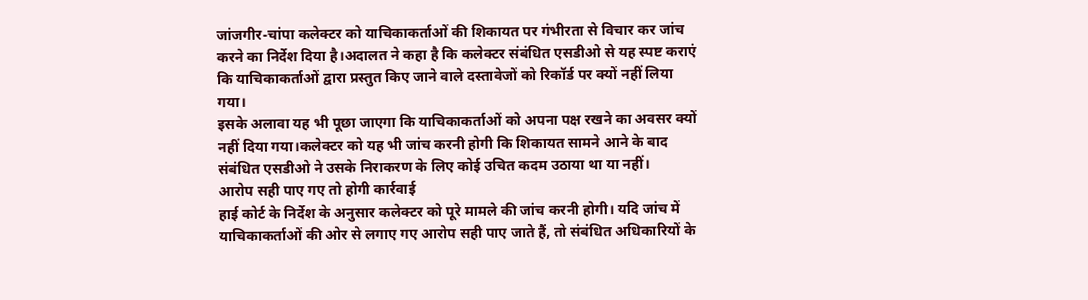जांजगीर-चांपा कलेक्टर को याचिकाकर्ताओं की शिकायत पर गंभीरता से विचार कर जांच करने का निर्देश दिया है।अदालत ने कहा है कि कलेक्टर संबंधित एसडीओ से यह स्पष्ट कराएं कि याचिकाकर्ताओं द्वारा प्रस्तुत किए जाने वाले दस्तावेजों को रिकॉर्ड पर क्यों नहीं लिया गया।
इसके अलावा यह भी पूछा जाएगा कि याचिकाकर्ताओं को अपना पक्ष रखने का अवसर क्यों नहीं दिया गया।कलेक्टर को यह भी जांच करनी होगी कि शिकायत सामने आने के बाद संबंधित एसडीओ ने उसके निराकरण के लिए कोई उचित कदम उठाया था या नहीं।
आरोप सही पाए गए तो होगी कार्रवाई
हाई कोर्ट के निर्देश के अनुसार कलेक्टर को पूरे मामले की जांच करनी होगी। यदि जांच में याचिकाकर्ताओं की ओर से लगाए गए आरोप सही पाए जाते हैं, तो संबंधित अधिकारियों के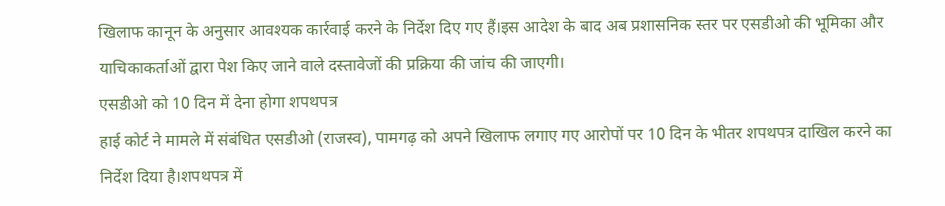खिलाफ कानून के अनुसार आवश्यक कार्रवाई करने के निर्देश दिए गए हैं।इस आदेश के बाद अब प्रशासनिक स्तर पर एसडीओ की भूमिका और याचिकाकर्ताओं द्वारा पेश किए जाने वाले दस्तावेजों की प्रक्रिया की जांच की जाएगी।
एसडीओ को 10 दिन में देना होगा शपथपत्र
हाई कोर्ट ने मामले में संबंधित एसडीओ (राजस्व), पामगढ़ को अपने खिलाफ लगाए गए आरोपों पर 10 दिन के भीतर शपथपत्र दाखिल करने का निर्देश दिया है।शपथपत्र में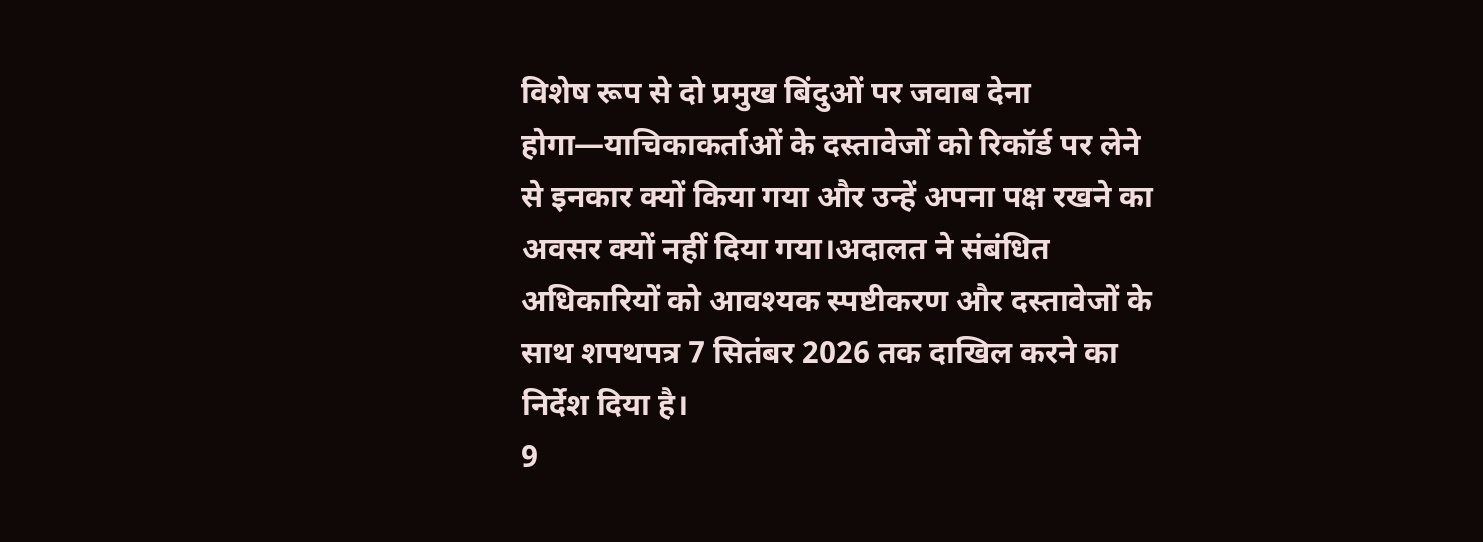विशेष रूप से दो प्रमुख बिंदुओं पर जवाब देना होगा—याचिकाकर्ताओं के दस्तावेजों को रिकॉर्ड पर लेने से इनकार क्यों किया गया और उन्हें अपना पक्ष रखने का अवसर क्यों नहीं दिया गया।अदालत ने संबंधित अधिकारियों को आवश्यक स्पष्टीकरण और दस्तावेजों के साथ शपथपत्र 7 सितंबर 2026 तक दाखिल करने का निर्देश दिया है।
9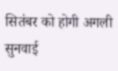सितंबर को होगी अगली सुनवाई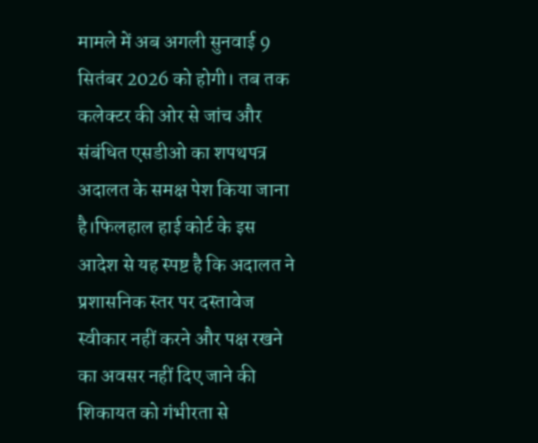मामले में अब अगली सुनवाई 9 सितंबर 2026 को होगी। तब तक कलेक्टर की ओर से जांच और संबंधित एसडीओ का शपथपत्र अदालत के समक्ष पेश किया जाना है।फिलहाल हाई कोर्ट के इस आदेश से यह स्पष्ट है कि अदालत ने प्रशासनिक स्तर पर दस्तावेज स्वीकार नहीं करने और पक्ष रखने का अवसर नहीं दिए जाने की शिकायत को गंभीरता से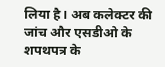लिया है। अब कलेक्टर की जांच और एसडीओ के शपथपत्र के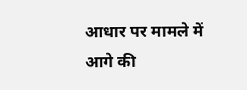आधार पर मामले में आगे की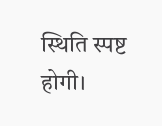स्थिति स्पष्ट होगी।